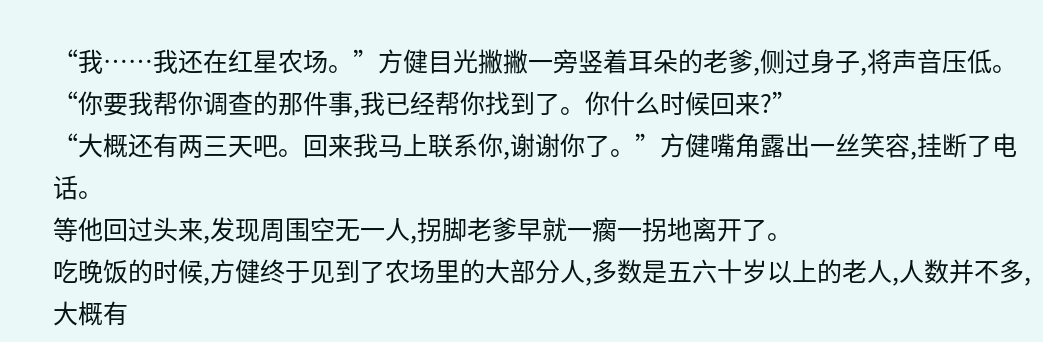“我……我还在红星农场。”方健目光撇撇一旁竖着耳朵的老爹,侧过身子,将声音压低。
“你要我帮你调查的那件事,我已经帮你找到了。你什么时候回来?”
“大概还有两三天吧。回来我马上联系你,谢谢你了。”方健嘴角露出一丝笑容,挂断了电话。
等他回过头来,发现周围空无一人,拐脚老爹早就一瘸一拐地离开了。
吃晚饭的时候,方健终于见到了农场里的大部分人,多数是五六十岁以上的老人,人数并不多,大概有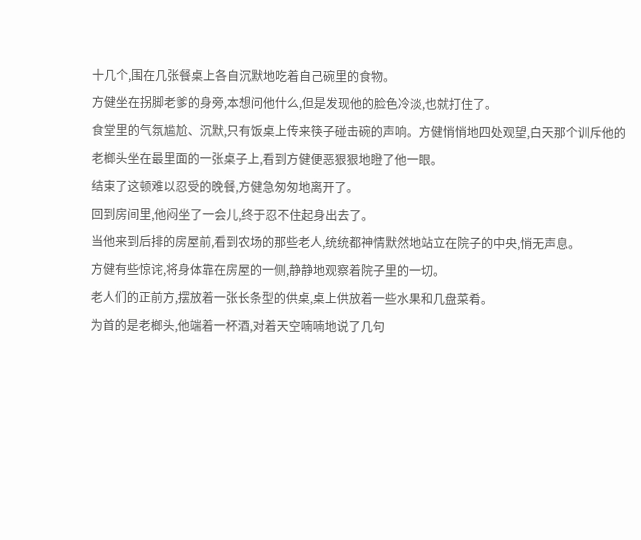十几个,围在几张餐桌上各自沉默地吃着自己碗里的食物。
方健坐在拐脚老爹的身旁,本想问他什么,但是发现他的脸色冷淡,也就打住了。
食堂里的气氛尴尬、沉默,只有饭桌上传来筷子碰击碗的声响。方健悄悄地四处观望,白天那个训斥他的老榔头坐在最里面的一张桌子上,看到方健便恶狠狠地瞪了他一眼。
结束了这顿难以忍受的晚餐,方健急匆匆地离开了。
回到房间里,他闷坐了一会儿,终于忍不住起身出去了。
当他来到后排的房屋前,看到农场的那些老人,统统都神情默然地站立在院子的中央,悄无声息。
方健有些惊诧,将身体靠在房屋的一侧,静静地观察着院子里的一切。
老人们的正前方,摆放着一张长条型的供桌,桌上供放着一些水果和几盘菜肴。
为首的是老榔头,他端着一杯酒,对着天空喃喃地说了几句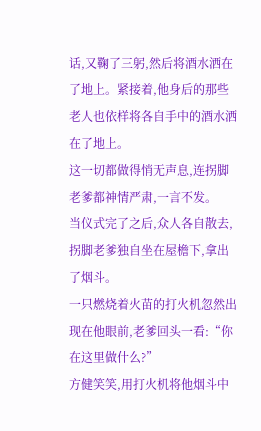话,又鞠了三躬,然后将酒水洒在了地上。紧接着,他身后的那些老人也依样将各自手中的酒水洒在了地上。
这一切都做得悄无声息,连拐脚老爹都神情严肃,一言不发。
当仪式完了之后,众人各自散去,拐脚老爹独自坐在屋檐下,拿出了烟斗。
一只燃烧着火苗的打火机忽然出现在他眼前,老爹回头一看:“你在这里做什么?”
方健笑笑,用打火机将他烟斗中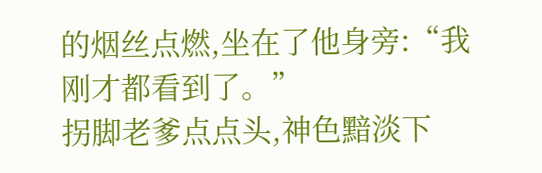的烟丝点燃,坐在了他身旁:“我刚才都看到了。”
拐脚老爹点点头,神色黯淡下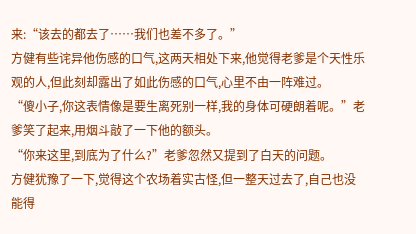来:“该去的都去了……我们也差不多了。”
方健有些诧异他伤感的口气,这两天相处下来,他觉得老爹是个天性乐观的人,但此刻却露出了如此伤感的口气,心里不由一阵难过。
“傻小子,你这表情像是要生离死别一样,我的身体可硬朗着呢。”老爹笑了起来,用烟斗敲了一下他的额头。
“你来这里,到底为了什么?”老爹忽然又提到了白天的问题。
方健犹豫了一下,觉得这个农场着实古怪,但一整天过去了,自己也没能得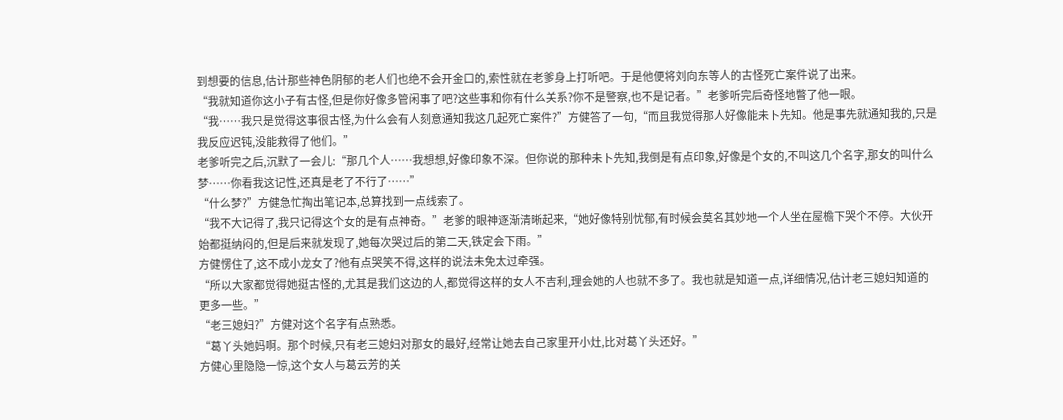到想要的信息,估计那些神色阴郁的老人们也绝不会开金口的,索性就在老爹身上打听吧。于是他便将刘向东等人的古怪死亡案件说了出来。
“我就知道你这小子有古怪,但是你好像多管闲事了吧?这些事和你有什么关系?你不是警察,也不是记者。”老爹听完后奇怪地瞥了他一眼。
“我……我只是觉得这事很古怪,为什么会有人刻意通知我这几起死亡案件?”方健答了一句,“而且我觉得那人好像能未卜先知。他是事先就通知我的,只是我反应迟钝,没能救得了他们。”
老爹听完之后,沉默了一会儿:“那几个人……我想想,好像印象不深。但你说的那种未卜先知,我倒是有点印象,好像是个女的,不叫这几个名字,那女的叫什么梦……你看我这记性,还真是老了不行了……”
“什么梦?”方健急忙掏出笔记本,总算找到一点线索了。
“我不大记得了,我只记得这个女的是有点神奇。”老爹的眼神逐渐清晰起来,“她好像特别忧郁,有时候会莫名其妙地一个人坐在屋檐下哭个不停。大伙开始都挺纳闷的,但是后来就发现了,她每次哭过后的第二天,铁定会下雨。”
方健愣住了,这不成小龙女了?他有点哭笑不得,这样的说法未免太过牵强。
“所以大家都觉得她挺古怪的,尤其是我们这边的人,都觉得这样的女人不吉利,理会她的人也就不多了。我也就是知道一点,详细情况,估计老三媳妇知道的更多一些。”
“老三媳妇?”方健对这个名字有点熟悉。
“葛丫头她妈啊。那个时候,只有老三媳妇对那女的最好,经常让她去自己家里开小灶,比对葛丫头还好。”
方健心里隐隐一惊,这个女人与葛云芳的关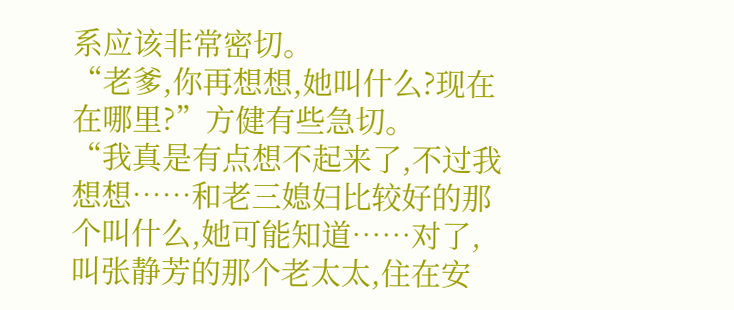系应该非常密切。
“老爹,你再想想,她叫什么?现在在哪里?”方健有些急切。
“我真是有点想不起来了,不过我想想……和老三媳妇比较好的那个叫什么,她可能知道……对了,叫张静芳的那个老太太,住在安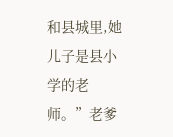和县城里,她儿子是县小学的老师。”老爹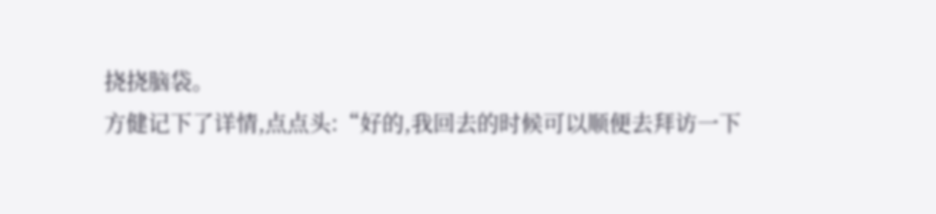挠挠脑袋。
方健记下了详情,点点头:“好的,我回去的时候可以顺便去拜访一下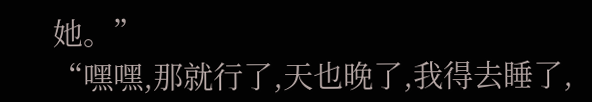她。”
“嘿嘿,那就行了,天也晚了,我得去睡了,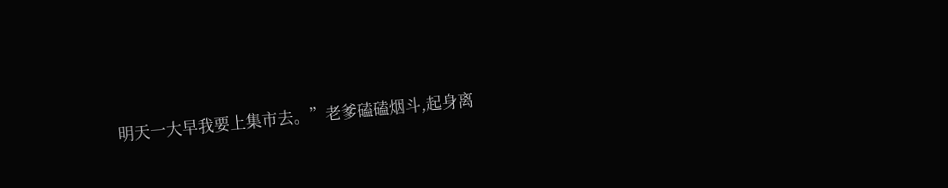明天一大早我要上集市去。”老爹磕磕烟斗,起身离